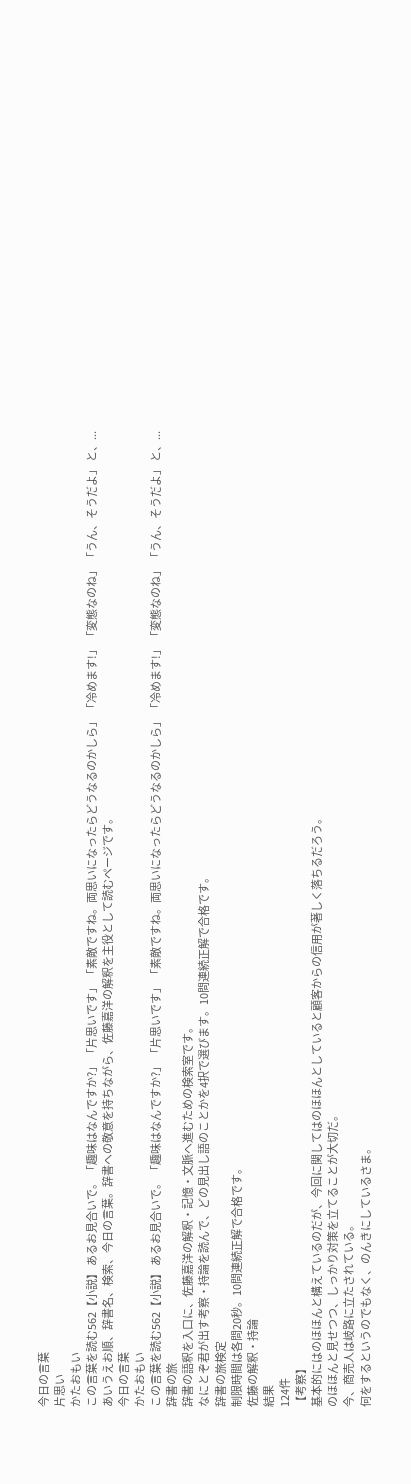今日の言葉
片思い
かたおもい
この言葉を読む562【小説】 あるお見合いで。 「趣味はなんですか?」 「片思いです」 「素敵ですね。両思いになったらどうなるのかしら」 「冷めます!」 「変態なのね」 「うん、そうだよ」 と、...
あいうえお順、辞書名、検索、今日の言葉。辞書への敬意を持ちながら、佐藤嘉洋の解釈を主役として読むページです。
今日の言葉
かたおもい
この言葉を読む562【小説】 あるお見合いで。 「趣味はなんですか?」 「片思いです」 「素敵ですね。両思いになったらどうなるのかしら」 「冷めます!」 「変態なのね」 「うん、そうだよ」 と、...
辞書の旅
辞書の語釈を入口に、佐藤嘉洋の解釈・記憶・文脈へ進むための検索室です。
なにとぞ君が出す考察・持論を読んで、どの見出し語のことかを4択で選びます。10問連続正解で合格です。
辞書の旅検定
制限時間は各問20秒。10問連続正解で合格です。
佐藤の解釈・持論
結果
124件
【考察】
基本的にはのほほんと構えているのだが、今回に関してはのほほんとしていると顧客からの信用が著しく落ちるだろう。
のほほんと見せつつ、しっかり対策を立てることが大切だ。
今、商売人は岐路に立たされている。
何をするというのでもなく、のんきにしているさま。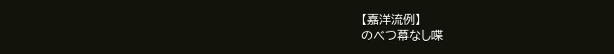【嘉洋流例】
のべつ幕なし喋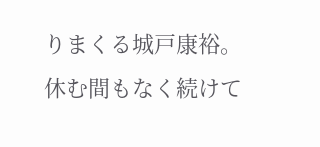りまくる城戸康裕。
休む間もなく続けて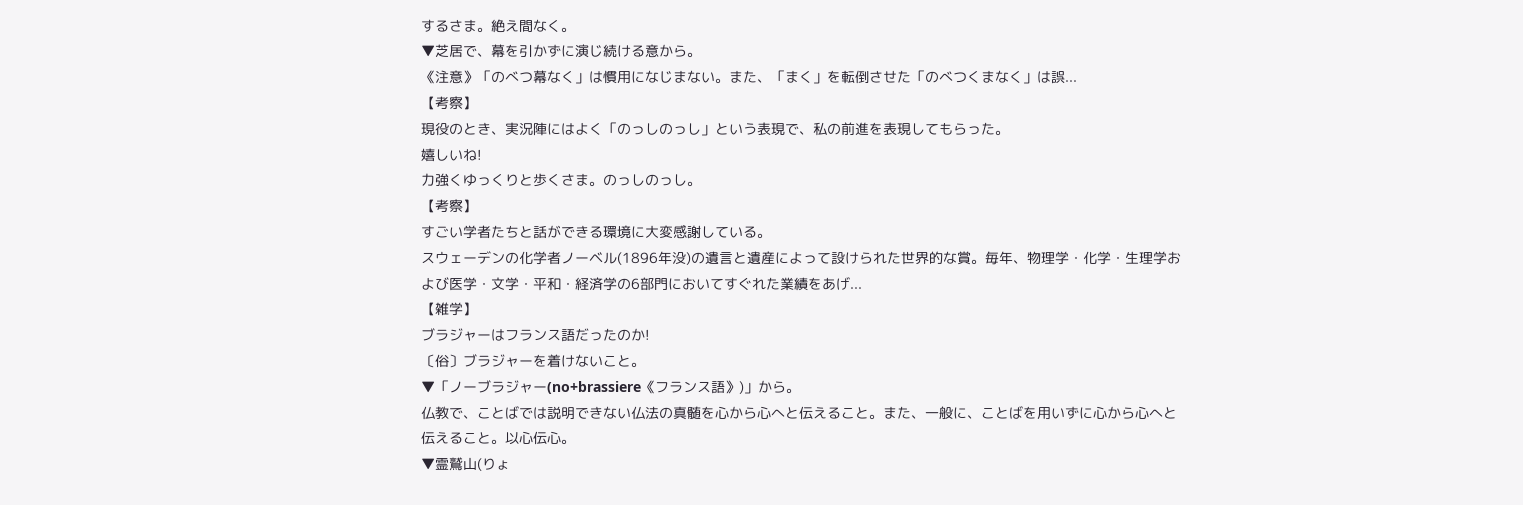するさま。絶え間なく。
▼芝居で、幕を引かずに演じ続ける意から。
《注意》「のべつ幕なく」は慣用になじまない。また、「まく」を転倒させた「のべつくまなく」は誤...
【考察】
現役のとき、実況陣にはよく「のっしのっし」という表現で、私の前進を表現してもらった。
嬉しいね!
力強くゆっくりと歩くさま。のっしのっし。
【考察】
すごい学者たちと話ができる環境に大変感謝している。
スウェーデンの化学者ノーベル(1896年没)の遺言と遺産によって設けられた世界的な賞。毎年、物理学・化学・生理学および医学・文学・平和・経済学の6部門においてすぐれた業績をあげ...
【雑学】
ブラジャーはフランス語だったのか!
〔俗〕ブラジャーを着けないこと。
▼「ノーブラジャー(no+brassiere《フランス語》)」から。
仏教で、ことばでは説明できない仏法の真髄を心から心へと伝えること。また、一般に、ことばを用いずに心から心へと伝えること。以心伝心。
▼霊鷲山(りょ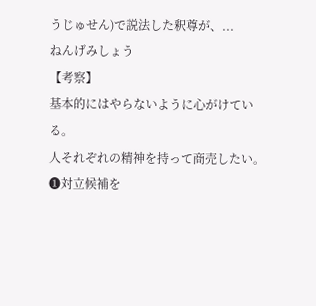うじゅせん)で説法した釈尊が、...
ねんげみしょう
【考察】
基本的にはやらないように心がけている。
人それぞれの精神を持って商売したい。
❶対立候補を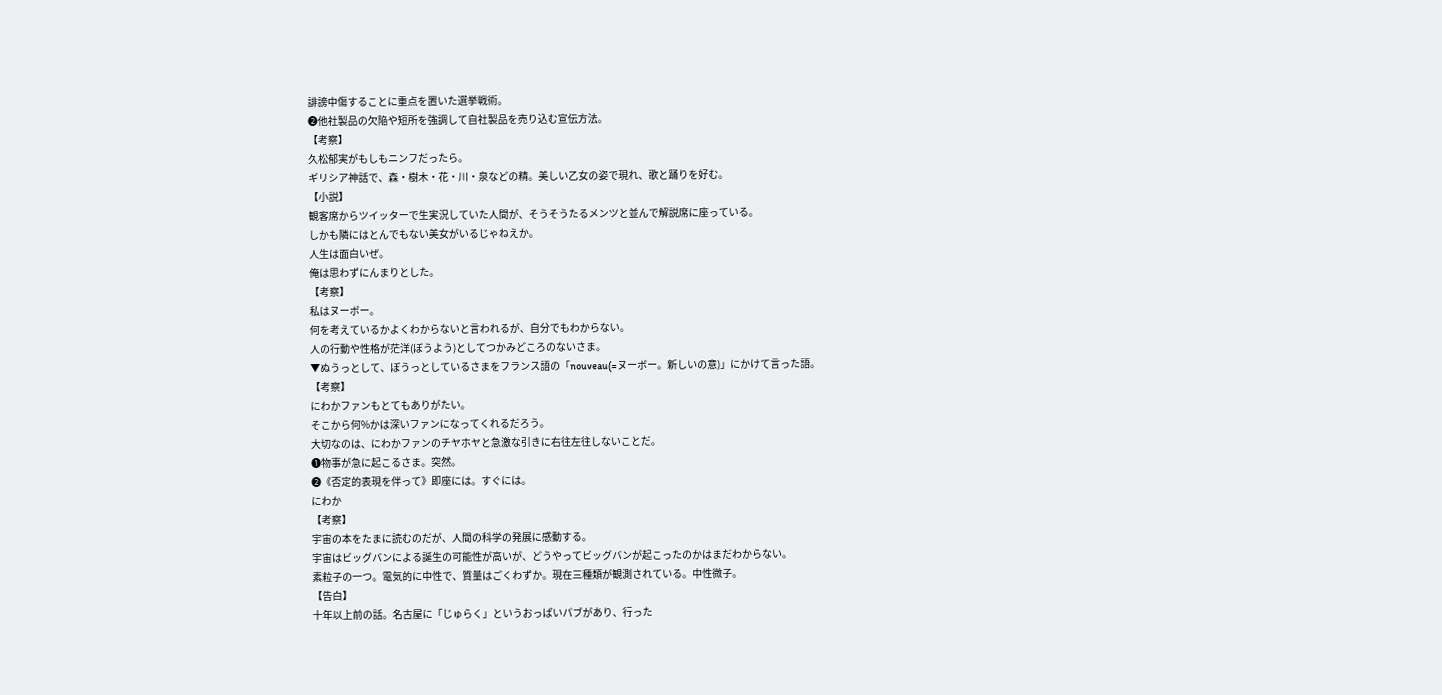誹謗中傷することに重点を置いた選挙戦術。
❷他社製品の欠陥や短所を強調して自社製品を売り込む宣伝方法。
【考察】
久松郁実がもしもニンフだったら。
ギリシア神話で、森・樹木・花・川・泉などの精。美しい乙女の姿で現れ、歌と踊りを好む。
【小説】
観客席からツイッターで生実況していた人間が、そうそうたるメンツと並んで解説席に座っている。
しかも隣にはとんでもない美女がいるじゃねえか。
人生は面白いぜ。
俺は思わずにんまりとした。
【考察】
私はヌーボー。
何を考えているかよくわからないと言われるが、自分でもわからない。
人の行動や性格が茫洋(ぼうよう)としてつかみどころのないさま。
▼ぬうっとして、ぼうっとしているさまをフランス語の「nouveau(=ヌーボー。新しいの意)」にかけて言った語。
【考察】
にわかファンもとてもありがたい。
そこから何%かは深いファンになってくれるだろう。
大切なのは、にわかファンのチヤホヤと急激な引きに右往左往しないことだ。
❶物事が急に起こるさま。突然。
❷《否定的表現を伴って》即座には。すぐには。
にわか
【考察】
宇宙の本をたまに読むのだが、人間の科学の発展に感動する。
宇宙はビッグバンによる誕生の可能性が高いが、どうやってビッグバンが起こったのかはまだわからない。
素粒子の一つ。電気的に中性で、質量はごくわずか。現在三種類が観測されている。中性微子。
【告白】
十年以上前の話。名古屋に「じゅらく」というおっぱいパブがあり、行った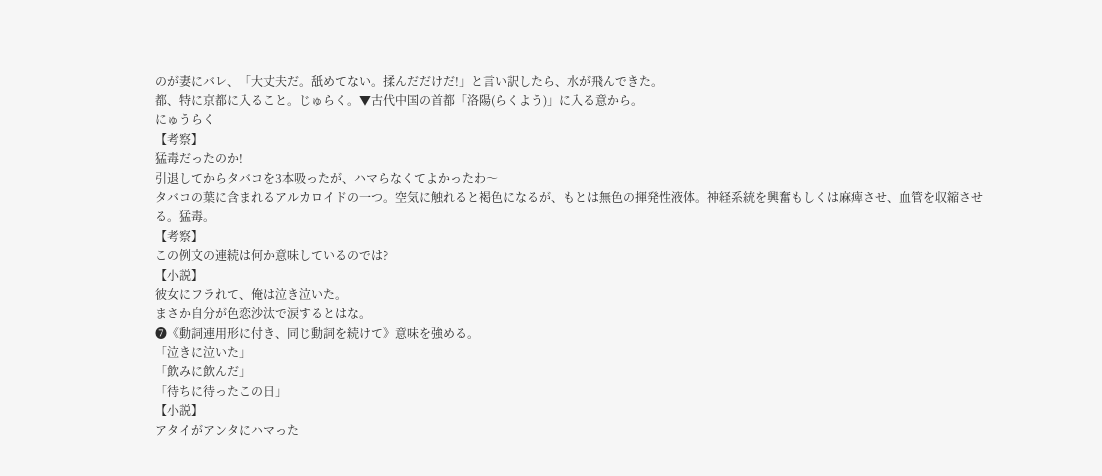のが妻にバレ、「大丈夫だ。舐めてない。揉んだだけだ!」と言い訳したら、水が飛んできた。
都、特に京都に入ること。じゅらく。▼古代中国の首都「洛陽(らくよう)」に入る意から。
にゅうらく
【考察】
猛毒だったのか!
引退してからタバコを3本吸ったが、ハマらなくてよかったわ〜
タバコの葉に含まれるアルカロイドの一つ。空気に触れると褐色になるが、もとは無色の揮発性液体。神経系統を興奮もしくは麻痺させ、血管を収縮させる。猛毒。
【考察】
この例文の連続は何か意味しているのでは?
【小説】
彼女にフラれて、俺は泣き泣いた。
まさか自分が色恋沙汰で涙するとはな。
❼《動詞連用形に付き、同じ動詞を続けて》意味を強める。
「泣きに泣いた」
「飲みに飲んだ」
「待ちに待ったこの日」
【小説】
アタイがアンタにハマった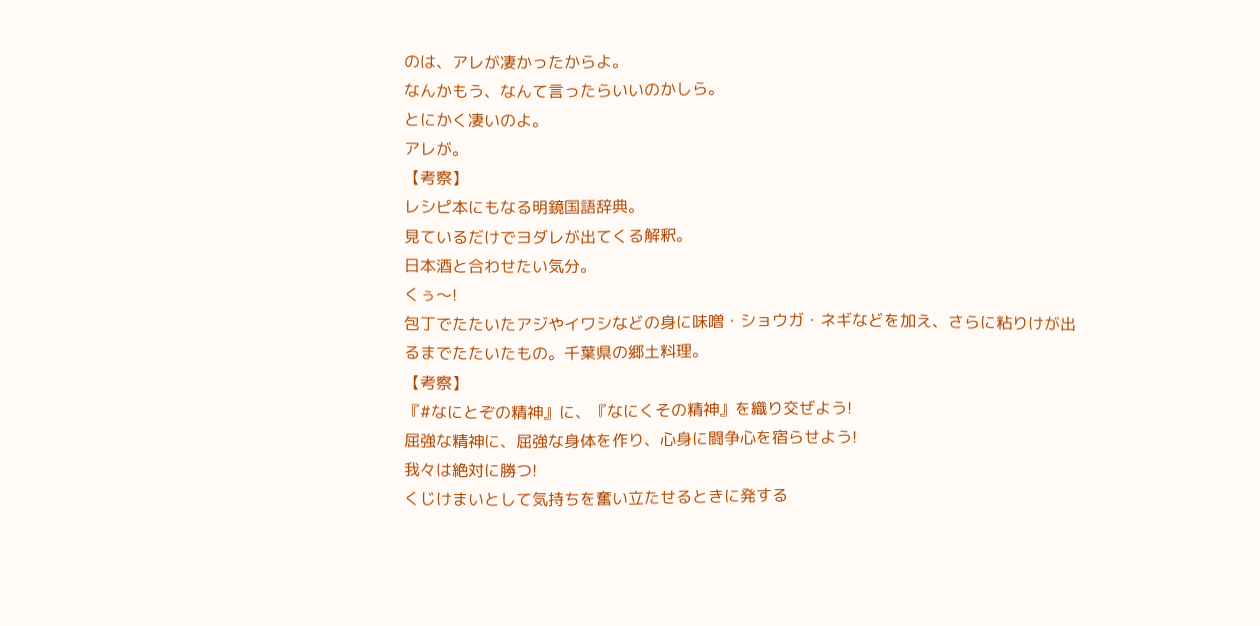のは、アレが凄かったからよ。
なんかもう、なんて言ったらいいのかしら。
とにかく凄いのよ。
アレが。
【考察】
レシピ本にもなる明鏡国語辞典。
見ているだけでヨダレが出てくる解釈。
日本酒と合わせたい気分。
くぅ〜!
包丁でたたいたアジやイワシなどの身に味噌・ショウガ・ネギなどを加え、さらに粘りけが出るまでたたいたもの。千葉県の郷土料理。
【考察】
『#なにとぞの精神』に、『なにくその精神』を織り交ぜよう!
屈強な精神に、屈強な身体を作り、心身に闘争心を宿らせよう!
我々は絶対に勝つ!
くじけまいとして気持ちを奮い立たせるときに発する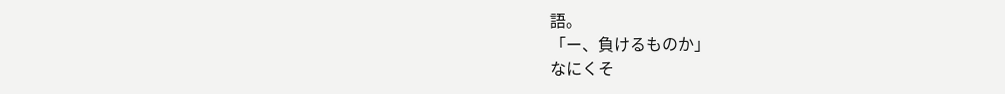語。
「ー、負けるものか」
なにくそ